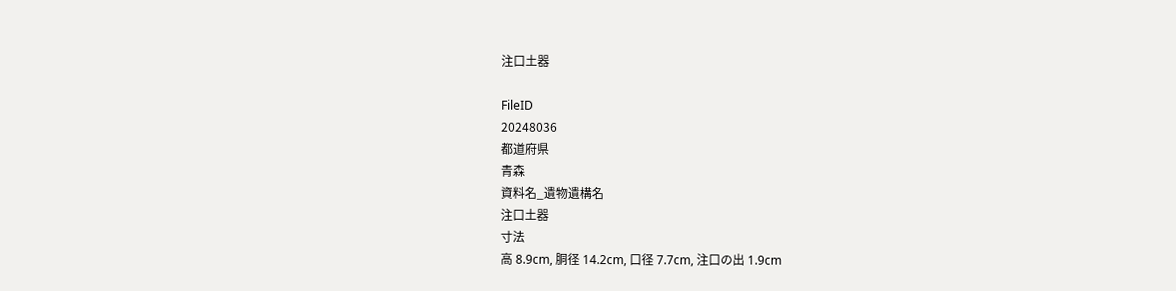注口土器

FileID
20248036
都道府県
青森
資料名_遺物遺構名
注口土器
寸法
高 8.9cm, 胴径 14.2cm, 口径 7.7cm, 注口の出 1.9cm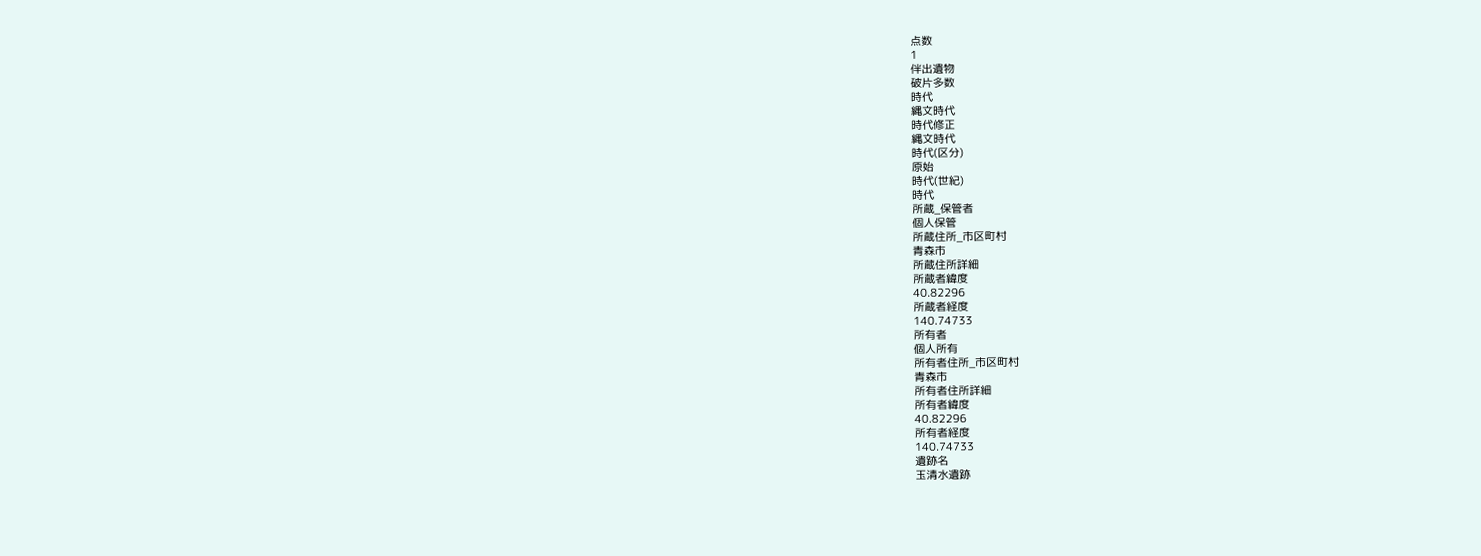点数
1
伴出遺物
破片多数
時代
縄文時代
時代修正
縄文時代
時代(区分)
原始
時代(世紀)
時代
所蔵_保管者
個人保管
所蔵住所_市区町村
青森市
所蔵住所詳細
所蔵者緯度
40.82296
所蔵者経度
140.74733
所有者
個人所有
所有者住所_市区町村
青森市
所有者住所詳細
所有者緯度
40.82296
所有者経度
140.74733
遺跡名
玉清水遺跡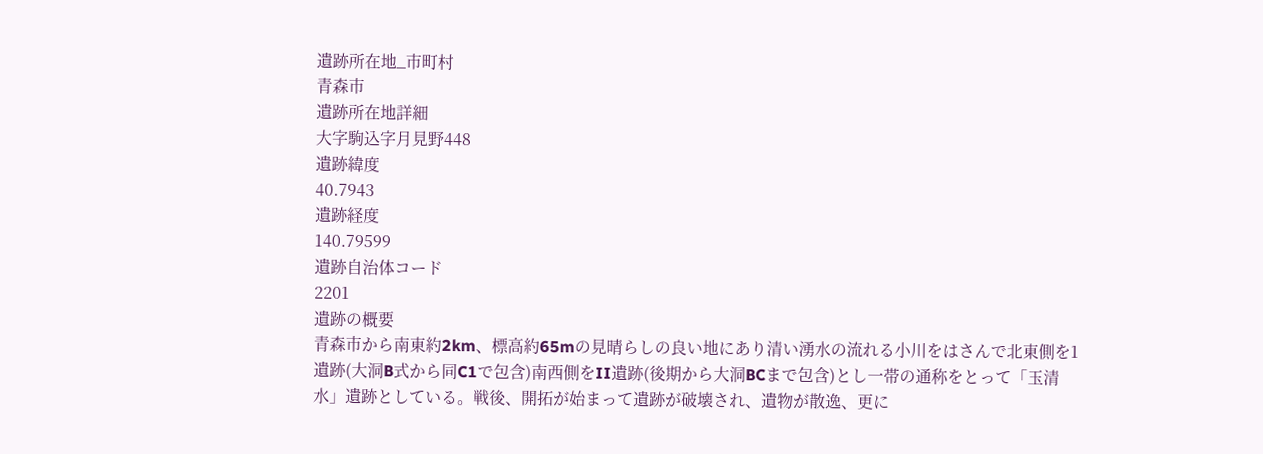遺跡所在地_市町村
青森市
遺跡所在地詳細
大字駒込字月見野448
遺跡緯度
40.7943
遺跡経度
140.79599
遺跡自治体コード
2201
遺跡の概要
青森市から南東約2km、標高約65mの見晴らしの良い地にあり清い湧水の流れる小川をはさんで北東側を1遺跡(大洞B式から同C1で包含)南西側をII遺跡(後期から大洞BCまで包含)とし一帯の通称をとって「玉清水」遺跡としている。戦後、開拓が始まって遺跡が破壊され、遺物が散逸、更に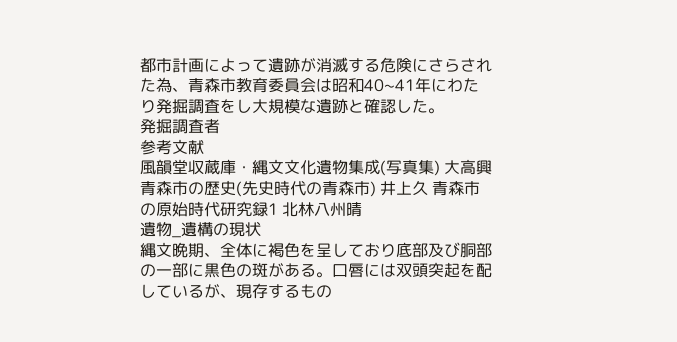都市計画によって遺跡が消滅する危険にさらされた為、青森市教育委員会は昭和40~41年にわたり発掘調査をし大規模な遺跡と確認した。
発掘調査者
参考文献
風韻堂収蔵庫・縄文文化遺物集成(写真集) 大高興 青森市の歴史(先史時代の青森市) 井上久 青森市の原始時代研究録1 北林八州晴
遺物_遺構の現状
縄文晩期、全体に褐色を呈しており底部及び胴部の一部に黒色の斑がある。口唇には双頭突起を配しているが、現存するもの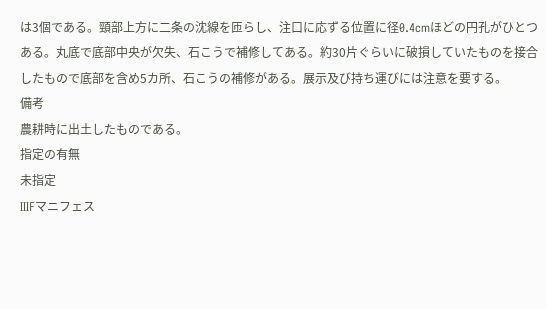は3個である。頸部上方に二条の沈線を匝らし、注口に応ずる位置に径0.4cmほどの円孔がひとつある。丸底で底部中央が欠失、石こうで補修してある。約30片ぐらいに破損していたものを接合したもので底部を含め5カ所、石こうの補修がある。展示及び持ち運びには注意を要する。
備考
農耕時に出土したものである。
指定の有無
未指定
IIIFマニフェス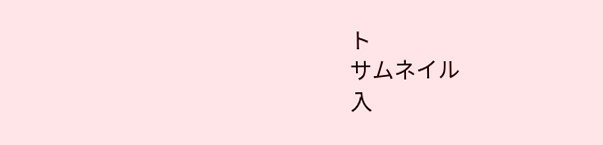ト
サムネイル
入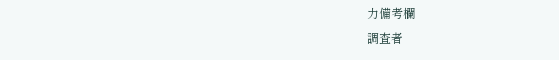力備考欄
調査者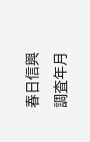春日信興
調査年月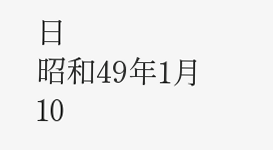日
昭和49年1月10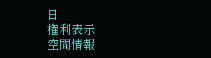日
権利表示
空間情報